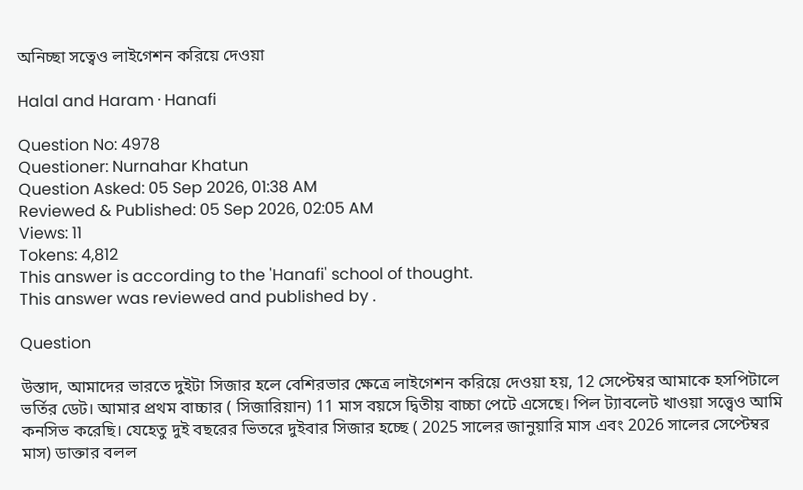অনিচ্ছা সত্বেও লাইগেশন করিয়ে দেওয়া

Halal and Haram · Hanafi

Question No: 4978
Questioner: Nurnahar Khatun
Question Asked: 05 Sep 2026, 01:38 AM
Reviewed & Published: 05 Sep 2026, 02:05 AM
Views: 11
Tokens: 4,812
This answer is according to the 'Hanafi' school of thought.
This answer was reviewed and published by .

Question

উস্তাদ, আমাদের ভারতে দুইটা সিজার হলে বেশিরভার ক্ষেত্রে লাইগেশন করিয়ে দেওয়া হয়, 12 সেপ্টেম্বর আমাকে হসপিটালে ভর্তির ডেট। আমার প্রথম বাচ্চার ( সিজারিয়ান) 11 মাস বয়সে দ্বিতীয় বাচ্চা পেটে এসেছে। পিল ট্যাবলেট খাওয়া সত্ত্বেও আমি কনসিভ করেছি। যেহেতু দুই বছরের ভিতরে দুইবার সিজার হচ্ছে ( 2025 সালের জানুয়ারি মাস এবং 2026 সালের সেপ্টেম্বর মাস) ডাক্তার বলল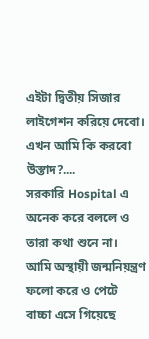এইটা দ্বিতীয় সিজার লাইগেশন করিয়ে দেবো। এখন আমি কি করবো উস্তাদ?....
সরকারি Hospital এ অনেক করে বললে ও তারা কথা শুনে না। আমি অস্থায়ী জন্মনিয়ন্ত্রণ ফলো করে ও পেটে বাচ্চা এসে গিয়েছে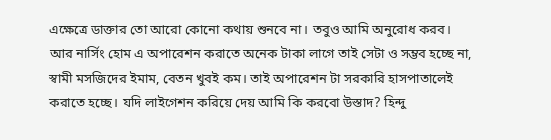এক্ষেত্রে ডাক্তার তো আরো কোনো কথায় শুনবে না। তবুও আমি অনুরোধ করব।
আর নার্সিং হোম এ অপারেশন করাতে অনেক টাকা লাগে তাই সেটা ও সম্ভব হচ্ছে না, স্বামী মসজিদের ইমাম, বেতন খুবই কম। তাই অপারেশন টা সরকারি হাসপাতালেই করাতে হচ্ছে। যদি লাইগেশন করিয়ে দেয় আমি কি করবো উস্তাদ? হিন্দু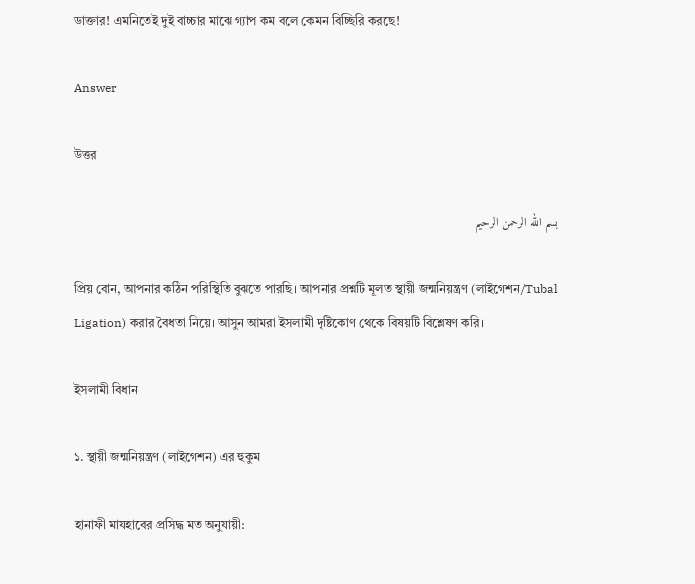ডাক্তার! এমনিতেই দুই বাচ্চার মাঝে গ্যাপ কম বলে কেমন বিচ্ছিরি করছে!

Answer

উত্তর

بسم الله الرحمن الرحيم

প্রিয় বোন, আপনার কঠিন পরিস্থিতি বুঝতে পারছি। আপনার প্রশ্নটি মূলত স্থায়ী জন্মনিয়ন্ত্রণ (লাইগেশন/Tubal Ligation) করার বৈধতা নিয়ে। আসুন আমরা ইসলামী দৃষ্টিকোণ থেকে বিষয়টি বিশ্লেষণ করি।

ইসলামী বিধান

১. স্থায়ী জন্মনিয়ন্ত্রণ (লাইগেশন) এর হুকুম

হানাফী মাযহাবের প্রসিদ্ধ মত অনুযায়ী: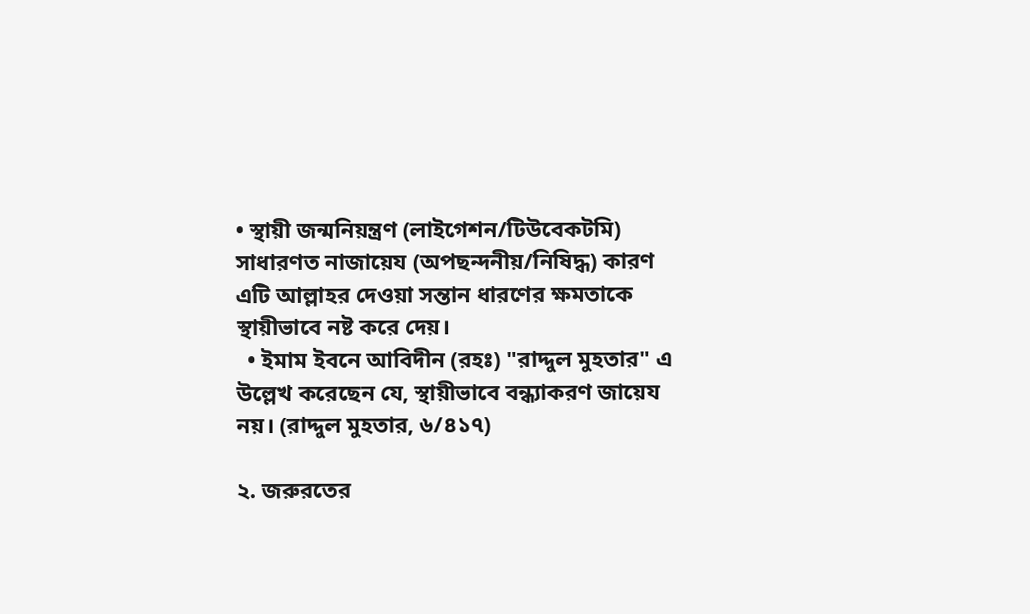• স্থায়ী জন্মনিয়ন্ত্রণ (লাইগেশন/টিউবেকটমি) সাধারণত নাজায়েয (অপছন্দনীয়/নিষিদ্ধ) কারণ এটি আল্লাহর দেওয়া সন্তান ধারণের ক্ষমতাকে স্থায়ীভাবে নষ্ট করে দেয়।
  • ইমাম ইবনে আবিদীন (রহঃ) "রাদ্দুল মুহতার" এ উল্লেখ করেছেন যে, স্থায়ীভাবে বন্ধ্যাকরণ জায়েয নয়। (রাদ্দুল মুহতার, ৬/৪১৭)

২. জরুরতের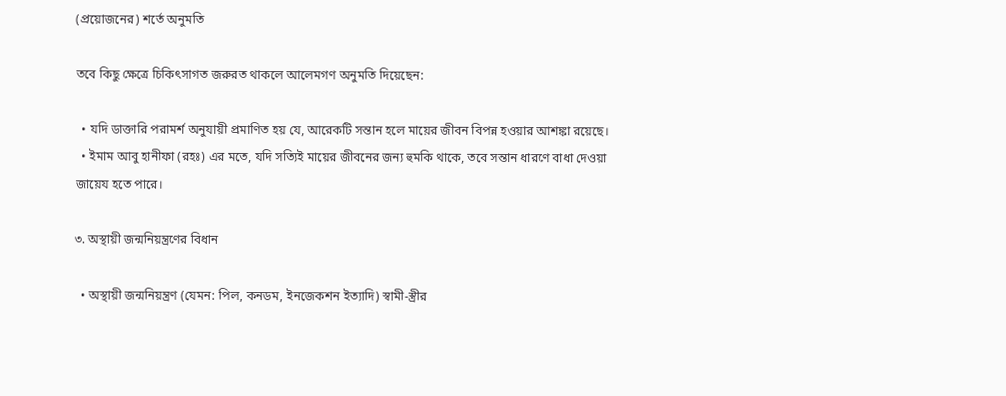(প্রয়োজনের) শর্তে অনুমতি

তবে কিছু ক্ষেত্রে চিকিৎসাগত জরুরত থাকলে আলেমগণ অনুমতি দিয়েছেন:

  • যদি ডাক্তারি পরামর্শ অনুযায়ী প্রমাণিত হয় যে, আরেকটি সন্তান হলে মায়ের জীবন বিপন্ন হওয়ার আশঙ্কা রয়েছে।
  • ইমাম আবু হানীফা (রহঃ) এর মতে, যদি সত্যিই মায়ের জীবনের জন্য হুমকি থাকে, তবে সন্তান ধারণে বাধা দেওয়া জায়েয হতে পারে।

৩. অস্থায়ী জন্মনিয়ন্ত্রণের বিধান

  • অস্থায়ী জন্মনিয়ন্ত্রণ (যেমন: পিল, কনডম, ইনজেকশন ইত্যাদি) স্বামী-স্ত্রীর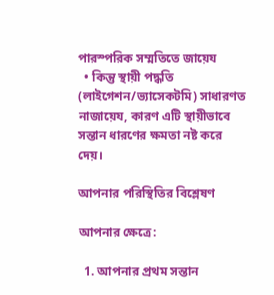পারস্পরিক সম্মতিতে জায়েয
  • কিন্তু স্থায়ী পদ্ধতি (লাইগেশন/ভ্যাসেকটমি) সাধারণত নাজায়েয, কারণ এটি স্থায়ীভাবে সন্তান ধারণের ক্ষমতা নষ্ট করে দেয়।

আপনার পরিস্থিতির বিশ্লেষণ

আপনার ক্ষেত্রে:

  1. আপনার প্রথম সন্তান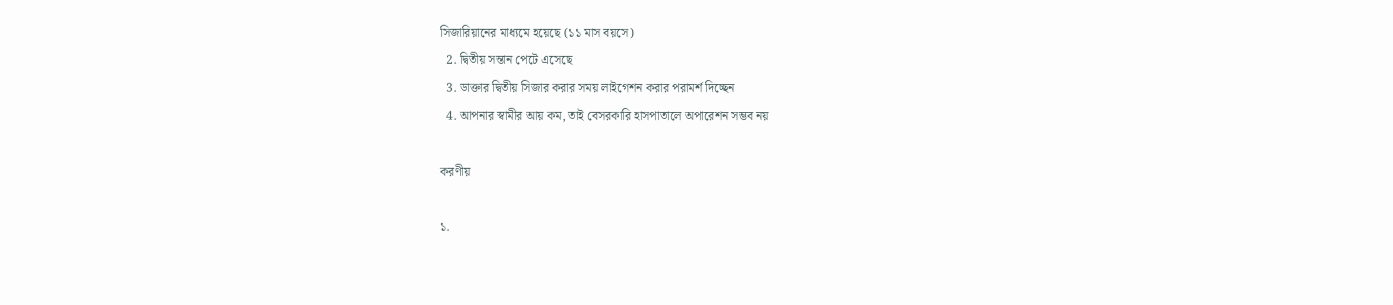সিজারিয়ানের মাধ্যমে হয়েছে (১১ মাস বয়সে)
  2. দ্বিতীয় সন্তান পেটে এসেছে
  3. ডাক্তার দ্বিতীয় সিজার করার সময় লাইগেশন করার পরামর্শ দিচ্ছেন
  4. আপনার স্বামীর আয় কম, তাই বেসরকারি হাসপাতালে অপারেশন সম্ভব নয়

করণীয়

১.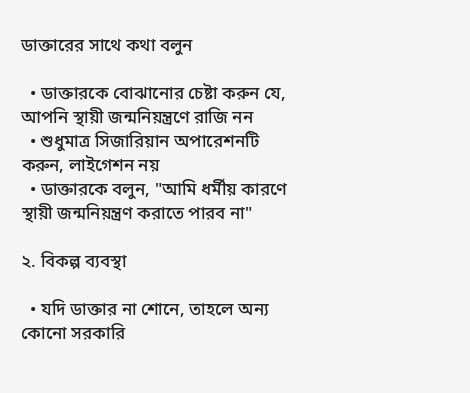ডাক্তারের সাথে কথা বলুন

  • ডাক্তারকে বোঝানোর চেষ্টা করুন যে, আপনি স্থায়ী জন্মনিয়ন্ত্রণে রাজি নন
  • শুধুমাত্র সিজারিয়ান অপারেশনটি করুন, লাইগেশন নয়
  • ডাক্তারকে বলুন, "আমি ধর্মীয় কারণে স্থায়ী জন্মনিয়ন্ত্রণ করাতে পারব না"

২. বিকল্প ব্যবস্থা

  • যদি ডাক্তার না শোনে, তাহলে অন্য কোনো সরকারি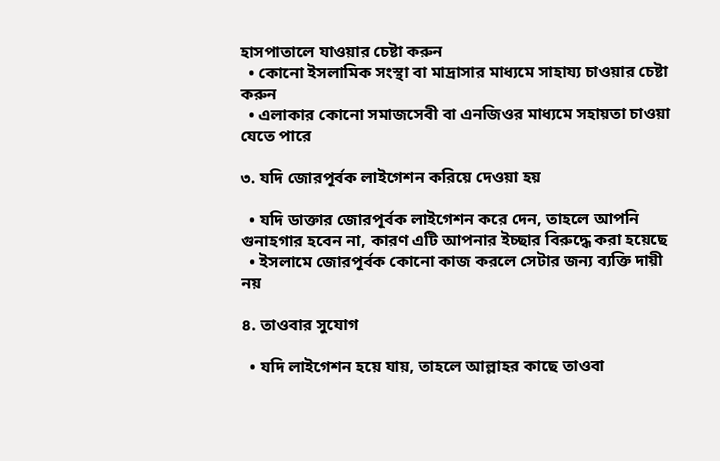হাসপাতালে যাওয়ার চেষ্টা করুন
  • কোনো ইসলামিক সংস্থা বা মাদ্রাসার মাধ্যমে সাহায্য চাওয়ার চেষ্টা করুন
  • এলাকার কোনো সমাজসেবী বা এনজিওর মাধ্যমে সহায়তা চাওয়া যেতে পারে

৩. যদি জোরপূর্বক লাইগেশন করিয়ে দেওয়া হয়

  • যদি ডাক্তার জোরপূর্বক লাইগেশন করে দেন, তাহলে আপনি গুনাহগার হবেন না, কারণ এটি আপনার ইচ্ছার বিরুদ্ধে করা হয়েছে
  • ইসলামে জোরপূর্বক কোনো কাজ করলে সেটার জন্য ব্যক্তি দায়ী নয়

৪. তাওবার সুযোগ

  • যদি লাইগেশন হয়ে যায়, তাহলে আল্লাহর কাছে তাওবা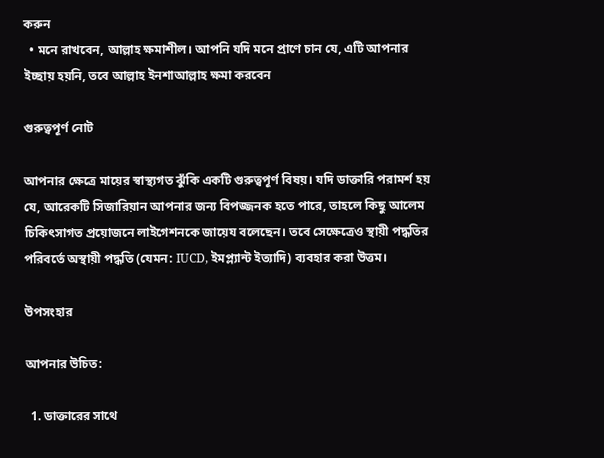করুন
  • মনে রাখবেন, আল্লাহ ক্ষমাশীল। আপনি যদি মনে প্রাণে চান যে, এটি আপনার ইচ্ছায় হয়নি, তবে আল্লাহ ইনশাআল্লাহ ক্ষমা করবেন

গুরুত্বপূর্ণ নোট

আপনার ক্ষেত্রে মায়ের স্বাস্থ্যগত ঝুঁকি একটি গুরুত্বপূর্ণ বিষয়। যদি ডাক্তারি পরামর্শ হয় যে, আরেকটি সিজারিয়ান আপনার জন্য বিপজ্জনক হতে পারে, তাহলে কিছু আলেম চিকিৎসাগত প্রয়োজনে লাইগেশনকে জায়েয বলেছেন। তবে সেক্ষেত্রেও স্থায়ী পদ্ধতির পরিবর্তে অস্থায়ী পদ্ধতি (যেমন: IUCD, ইমপ্ল্যান্ট ইত্যাদি) ব্যবহার করা উত্তম।

উপসংহার

আপনার উচিত:

  1. ডাক্তারের সাথে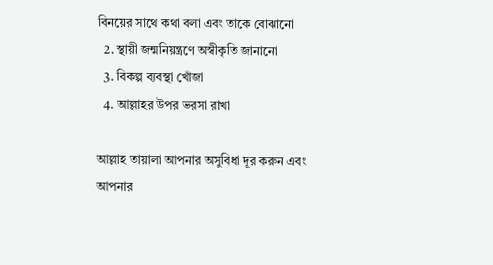বিনয়ের সাথে কথা বলা এবং তাকে বোঝানো
  2. স্থায়ী জন্মনিয়ন্ত্রণে অস্বীকৃতি জানানো
  3. বিকল্প ব্যবস্থা খোঁজা
  4. আল্লাহর উপর ভরসা রাখা

আল্লাহ তায়ালা আপনার অসুবিধা দূর করুন এবং আপনার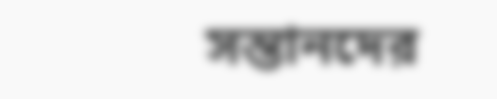সন্তানদের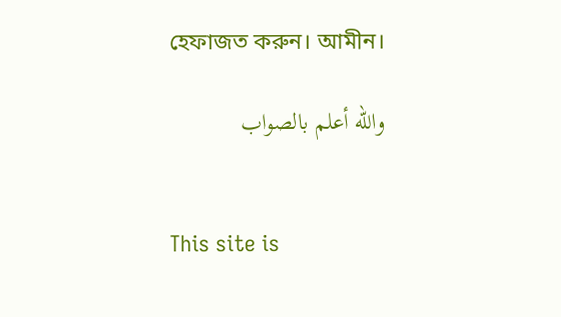হেফাজত করুন। আমীন।

والله أعلم بالصواب


This site is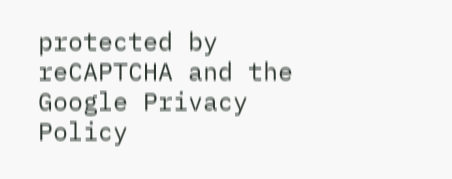protected by reCAPTCHA and the Google Privacy Policy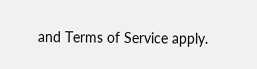and Terms of Service apply.